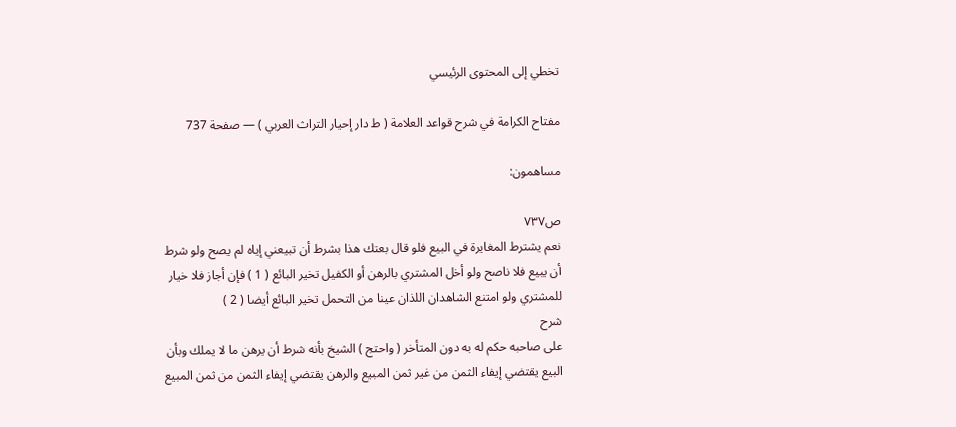تخطي إلى المحتوى الرئيسي

مفتاح الكرامة في شرح قواعد العلامة ( ط دار إحيار التراث العربي ) — صفحة 737

مساهمون:

ص٧٣٧
نعم يشترط المغايرة في البيع فلو قال بعتك هذا بشرط أن تبيعني إياه لم يصح ولو شرط أن يبيع فلا ناصح ولو أخل المشتري بالرهن أو الكفيل تخير البائع ( 1 ) فإن أجاز فلا خيار للمشتري ولو امتنع الشاهدان اللذان عينا من التحمل تخير البائع أيضا ( 2 )
شرح
على صاحبه حكم له به دون المتأخر ( واحتج ) الشيخ بأنه شرط أن يرهن ما لا يملك وبأن البيع يقتضي إيفاء الثمن من غير ثمن المبيع والرهن يقتضي إيفاء الثمن من ثمن المبيع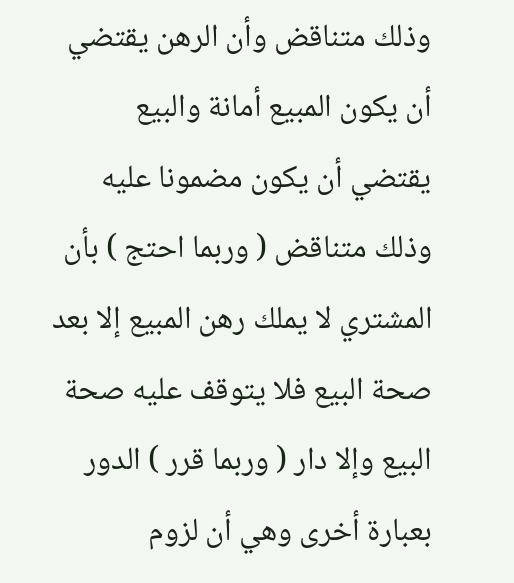وذلك متناقض وأن الرهن يقتضي أن يكون المبيع أمانة والبيع يقتضي أن يكون مضمونا عليه وذلك متناقض ( وربما احتج ) بأن المشتري لا يملك رهن المبيع إلا بعد صحة البيع فلا يتوقف عليه صحة البيع وإلا دار ( وربما قرر ) الدور بعبارة أخرى وهي أن لزوم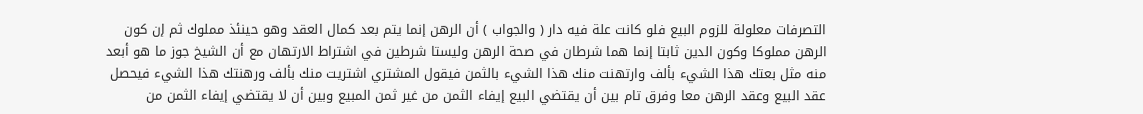التصرفات معلولة للزوم البيع فلو كانت علة فيه دار ( والجواب ) أن الرهن إنما يتم بعد كمال العقد وهو حينئذ مملوك ثم إن كون الرهن مملوكا وكون الدين ثابتا إنما هما شرطان في صحة الرهن وليستا شرطين في اشتراط الارتهان مع أن الشيخ جوز ما هو أبعد منه مثل بعتك هذا الشيء بألف وارتهنت منك هذا الشيء بالثمن فيقول المشتري اشتريت منك بألف ورهنتك هذا الشيء فيحصل عقد البيع وعقد الرهن معا وفرق تام بين أن يقتضي البيع إيفاء الثمن من غير ثمن المبيع وبين أن لا يقتضي إيفاء الثمن من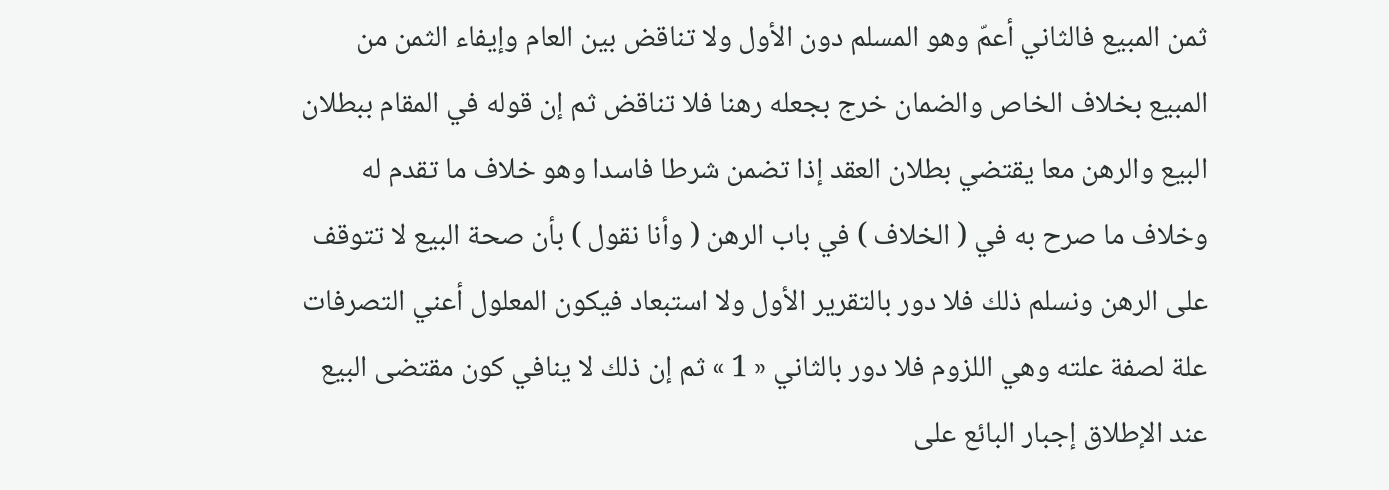ثمن المبيع فالثاني أعمّ وهو المسلم دون الأول ولا تناقض بين العام وإيفاء الثمن من المبيع بخلاف الخاص والضمان خرج بجعله رهنا فلا تناقض ثم إن قوله في المقام ببطلان البيع والرهن معا يقتضي بطلان العقد إذا تضمن شرطا فاسدا وهو خلاف ما تقدم له وخلاف ما صرح به في ( الخلاف ) في باب الرهن ( وأنا نقول ) بأن صحة البيع لا تتوقف على الرهن ونسلم ذلك فلا دور بالتقرير الأول ولا استبعاد فيكون المعلول أعني التصرفات علة لصفة علته وهي اللزوم فلا دور بالثاني « 1 » ثم إن ذلك لا ينافي كون مقتضى البيع عند الإطلاق إجبار البائع على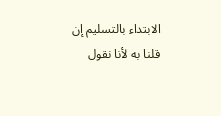الابتداء بالتسليم إن قلنا به لأنا نقول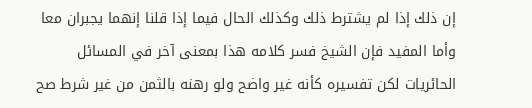إن ذلك إذا لم يشترط ذلك وكذلك الحال فيما إذا قلنا إنهما يجبران معا وأما المفيد فإن الشيخ فسر كلامه هذا بمعنى آخر في المسائل الحائريات لكن تفسيره كأنه غير واضح ولو رهنه بالثمن من غير شرط صح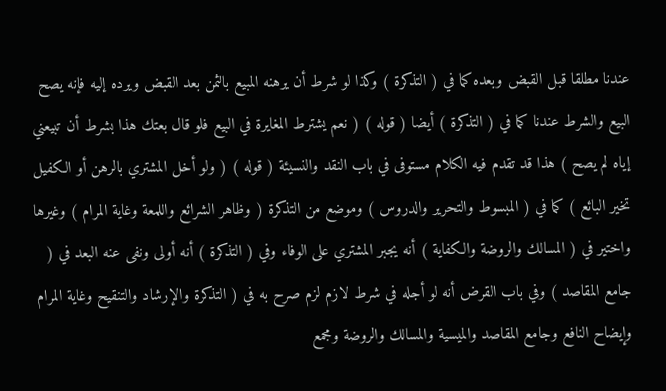عندنا مطلقا قبل القبض وبعده كما في ( التذكرة ) وكذا لو شرط أن يرهنه المبيع بالثمن بعد القبض ويرده إليه فإنه يصح البيع والشرط عندنا كما في ( التذكرة ) أيضا ( قوله ) ( نعم يشترط المغايرة في البيع فلو قال بعتك هذا بشرط أن تبيعني إياه لم يصح ) هذا قد تقدم فيه الكلام مستوفى في باب النقد والنسيئة ( قوله ) ( ولو أخل المشتري بالرهن أو الكفيل تخير البائع ) كما في ( المبسوط والتحرير والدروس ) وموضع من التذكرة ( وظاهر الشرائع واللمعة وغاية المرام ) وغيرها واختير في ( المسالك والروضة والكفاية ) أنه يجبر المشتري على الوفاء وفي ( التذكرة ) أنه أولى ونفى عنه البعد في ( جامع المقاصد ) وفي باب القرض أنه لو أجله في شرط لازم لزم صرح به في ( التذكرة والإرشاد والتنقيح وغاية المرام وإيضاح النافع وجامع المقاصد والميسية والمسالك والروضة ومجمع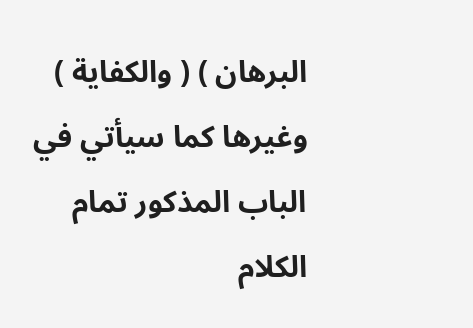البرهان ) ( والكفاية ) وغيرها كما سيأتي في الباب المذكور تمام الكلام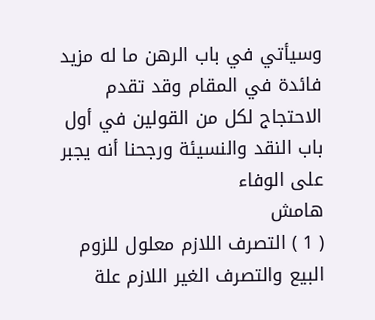وسيأتي في باب الرهن ما له مزيد فائدة في المقام وقد تقدم الاحتجاج لكل من القولين في أول باب النقد والنسيئة ورجحنا أنه يجبر على الوفاء
هامش
( 1 ) التصرف اللازم معلول للزوم البيع والتصرف الغير اللازم علة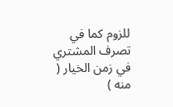للزوم كما في تصرف المشتري في زمن الخيار ( منه )